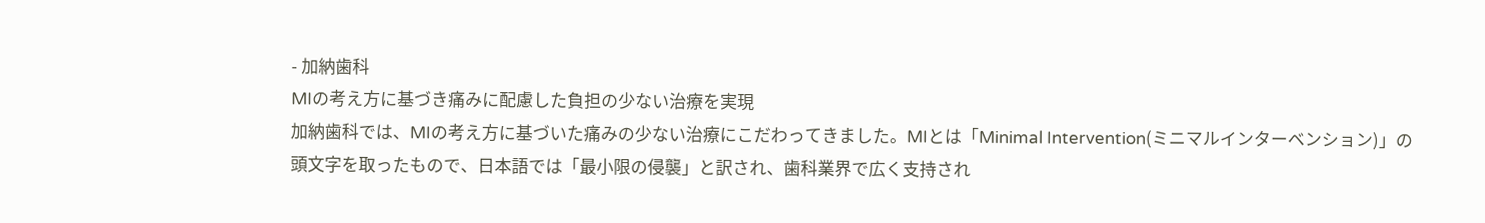- 加納歯科
MIの考え方に基づき痛みに配慮した負担の少ない治療を実現
加納歯科では、MIの考え方に基づいた痛みの少ない治療にこだわってきました。MIとは「Minimal Intervention(ミニマルインターベンション)」の頭文字を取ったもので、日本語では「最小限の侵襲」と訳され、歯科業界で広く支持され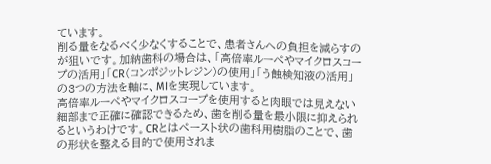ています。
削る量をなるべく少なくすることで、患者さんへの負担を減らすのが狙いです。加納歯科の場合は、「高倍率ルーペやマイクロスコープの活用」「CR(コンポジットレジン)の使用」「う蝕検知液の活用」の3つの方法を軸に、MIを実現しています。
高倍率ルーペやマイクロスコープを使用すると肉眼では見えない細部まで正確に確認できるため、歯を削る量を最小限に抑えられるというわけです。CRとはペースト状の歯科用樹脂のことで、歯の形状を整える目的で使用されま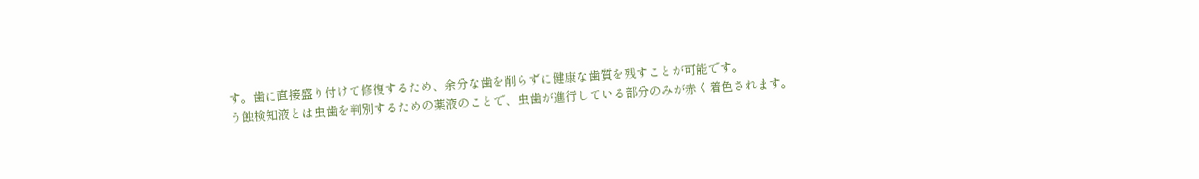す。歯に直接盛り付けて修復するため、余分な歯を削らずに健康な歯質を残すことが可能です。
う蝕検知液とは虫歯を判別するための薬液のことで、虫歯が進行している部分のみが赤く着色されます。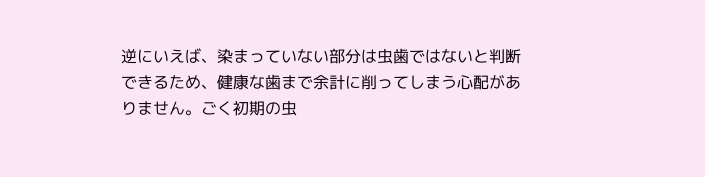逆にいえば、染まっていない部分は虫歯ではないと判断できるため、健康な歯まで余計に削ってしまう心配がありません。ごく初期の虫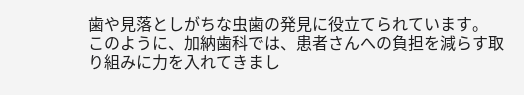歯や見落としがちな虫歯の発見に役立てられています。
このように、加納歯科では、患者さんへの負担を減らす取り組みに力を入れてきまし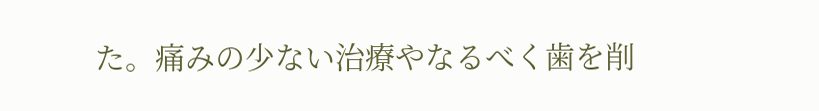た。痛みの少ない治療やなるべく歯を削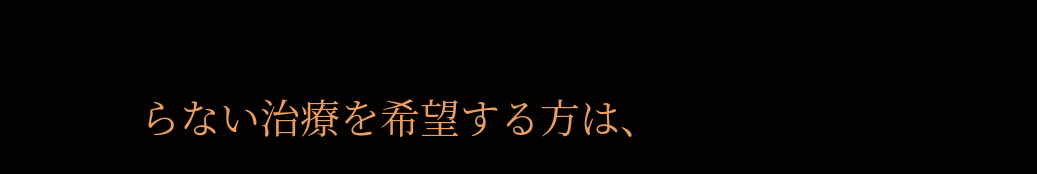らない治療を希望する方は、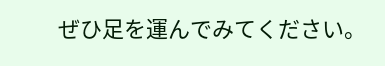ぜひ足を運んでみてください。